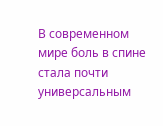В современном мире боль в спине стала почти универсальным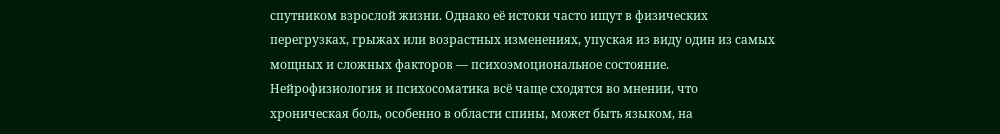спутником взрослой жизни. Однако её истоки часто ищут в физических перегрузках, грыжах или возрастных изменениях, упуская из виду один из самых мощных и сложных факторов — психоэмоциональное состояние. Нейрофизиология и психосоматика всё чаще сходятся во мнении, что хроническая боль, особенно в области спины, может быть языком, на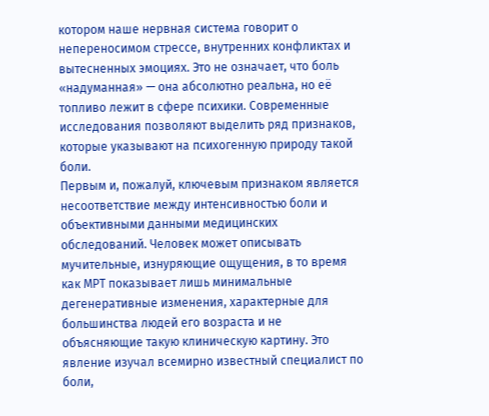котором наше нервная система говорит о непереносимом стрессе, внутренних конфликтах и вытесненных эмоциях. Это не означает, что боль «надуманная» — она абсолютно реальна, но её топливо лежит в сфере психики. Современные исследования позволяют выделить ряд признаков, которые указывают на психогенную природу такой боли.
Первым и, пожалуй, ключевым признаком является несоответствие между интенсивностью боли и объективными данными медицинских обследований. Человек может описывать мучительные, изнуряющие ощущения, в то время как МРТ показывает лишь минимальные дегенеративные изменения, характерные для большинства людей его возраста и не объясняющие такую клиническую картину. Это явление изучал всемирно известный специалист по боли,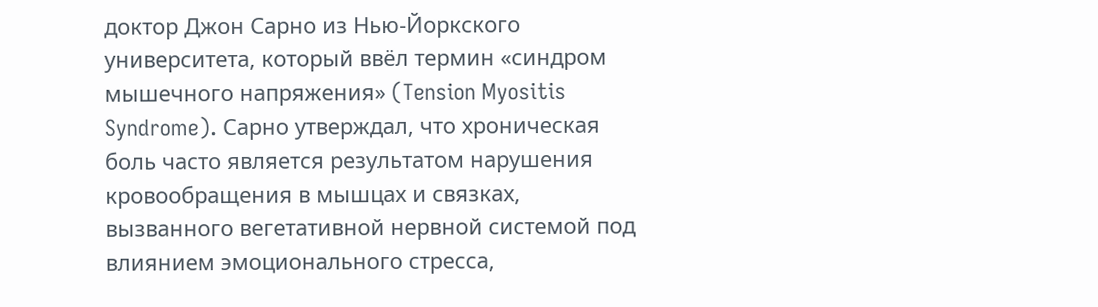доктор Джон Сарно из Нью-Йоркского университета, который ввёл термин «синдром мышечного напряжения» (Tension Myositis Syndrome). Сарно утверждал, что хроническая боль часто является результатом нарушения кровообращения в мышцах и связках, вызванного вегетативной нервной системой под влиянием эмоционального стресса,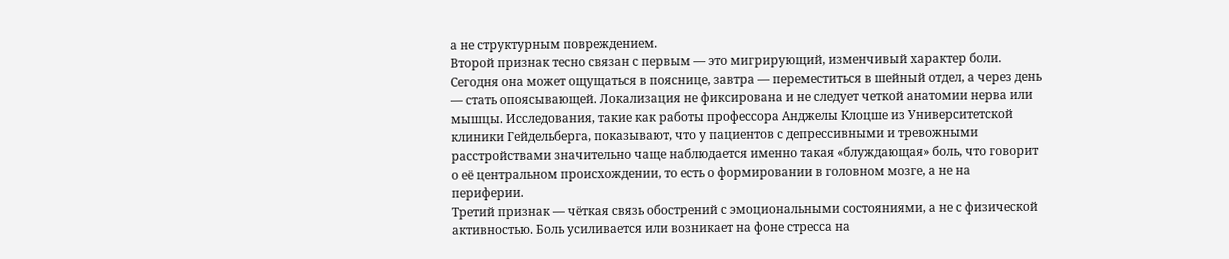а не структурным повреждением.
Второй признак тесно связан с первым — это мигрирующий, изменчивый характер боли. Сегодня она может ощущаться в пояснице, завтра — переместиться в шейный отдел, а через день — стать опоясывающей. Локализация не фиксирована и не следует четкой анатомии нерва или мышцы. Исследования, такие как работы профессора Анджелы Клоцше из Университетской клиники Гейдельберга, показывают, что у пациентов с депрессивными и тревожными расстройствами значительно чаще наблюдается именно такая «блуждающая» боль, что говорит о её центральном происхождении, то есть о формировании в головном мозге, а не на периферии.
Третий признак — чёткая связь обострений с эмоциональными состояниями, а не с физической активностью. Боль усиливается или возникает на фоне стресса на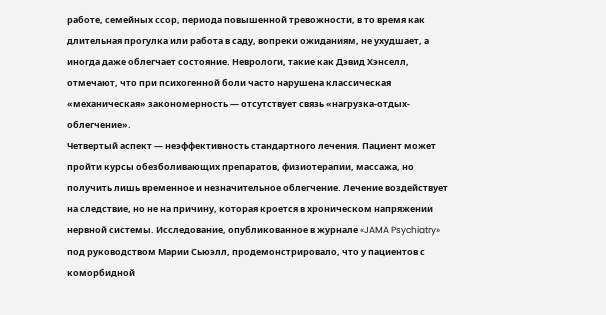работе, семейных ссор, периода повышенной тревожности, в то время как длительная прогулка или работа в саду, вопреки ожиданиям, не ухудшает, а иногда даже облегчает состояние. Неврологи, такие как Дэвид Хэнселл, отмечают, что при психогенной боли часто нарушена классическая «механическая» закономерность — отсутствует связь «нагрузка-отдых-облегчение».
Четвертый аспект — неэффективность стандартного лечения. Пациент может пройти курсы обезболивающих препаратов, физиотерапии, массажа, но получить лишь временное и незначительное облегчение. Лечение воздействует на следствие, но не на причину, которая кроется в хроническом напряжении нервной системы. Исследование, опубликованное в журнале «JAMA Psychiatry» под руководством Марии Сьюэлл, продемонстрировало, что у пациентов с коморбидной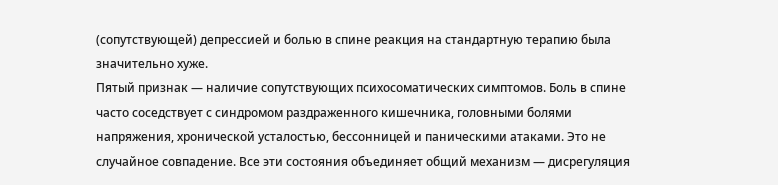(сопутствующей) депрессией и болью в спине реакция на стандартную терапию была значительно хуже.
Пятый признак — наличие сопутствующих психосоматических симптомов. Боль в спине часто соседствует с синдромом раздраженного кишечника, головными болями напряжения, хронической усталостью, бессонницей и паническими атаками. Это не случайное совпадение. Все эти состояния объединяет общий механизм — дисрегуляция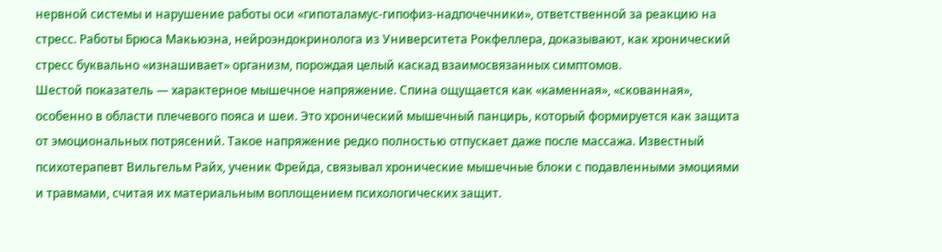нервной системы и нарушение работы оси «гипоталамус-гипофиз-надпочечники», ответственной за реакцию на стресс. Работы Брюса Макьюэна, нейроэндокринолога из Университета Рокфеллера, доказывают, как хронический стресс буквально «изнашивает» организм, порождая целый каскад взаимосвязанных симптомов.
Шестой показатель — характерное мышечное напряжение. Спина ощущается как «каменная», «скованная», особенно в области плечевого пояса и шеи. Это хронический мышечный панцирь, который формируется как защита от эмоциональных потрясений. Такое напряжение редко полностью отпускает даже после массажа. Известный психотерапевт Вильгельм Райх, ученик Фрейда, связывал хронические мышечные блоки с подавленными эмоциями и травмами, считая их материальным воплощением психологических защит.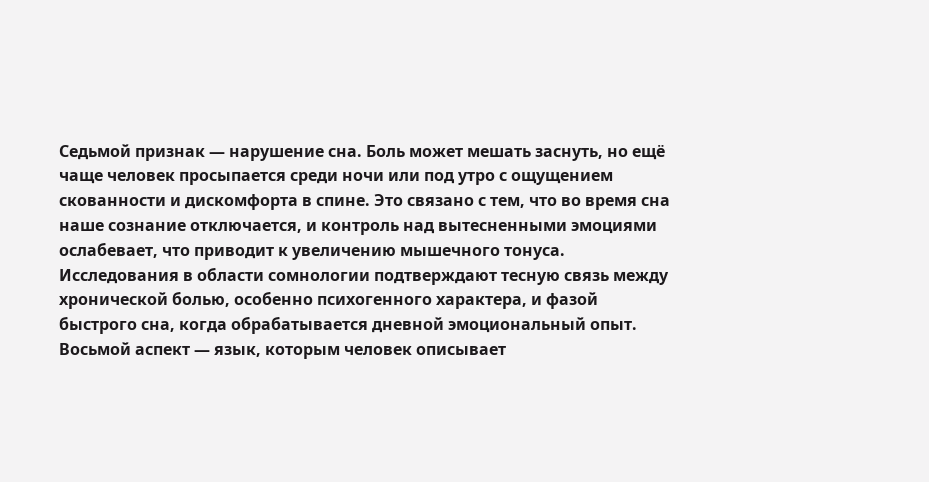Седьмой признак — нарушение сна. Боль может мешать заснуть, но ещё чаще человек просыпается среди ночи или под утро с ощущением скованности и дискомфорта в спине. Это связано с тем, что во время сна наше сознание отключается, и контроль над вытесненными эмоциями ослабевает, что приводит к увеличению мышечного тонуса. Исследования в области сомнологии подтверждают тесную связь между хронической болью, особенно психогенного характера, и фазой быстрого сна, когда обрабатывается дневной эмоциональный опыт.
Восьмой аспект — язык, которым человек описывает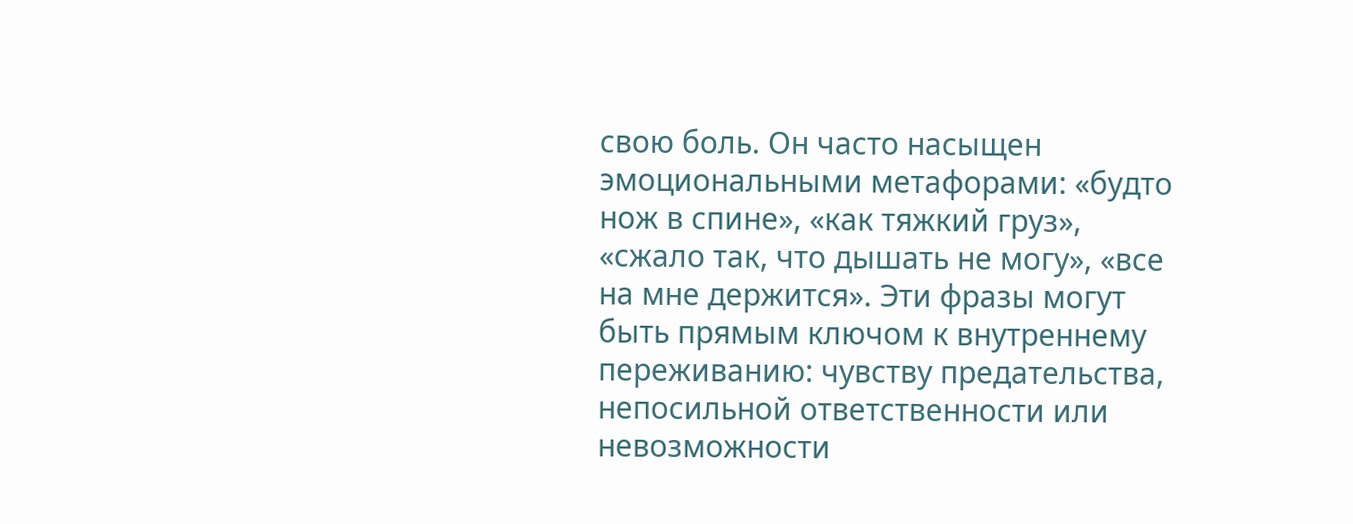свою боль. Он часто насыщен эмоциональными метафорами: «будто нож в спине», «как тяжкий груз», «сжало так, что дышать не могу», «все на мне держится». Эти фразы могут быть прямым ключом к внутреннему переживанию: чувству предательства, непосильной ответственности или невозможности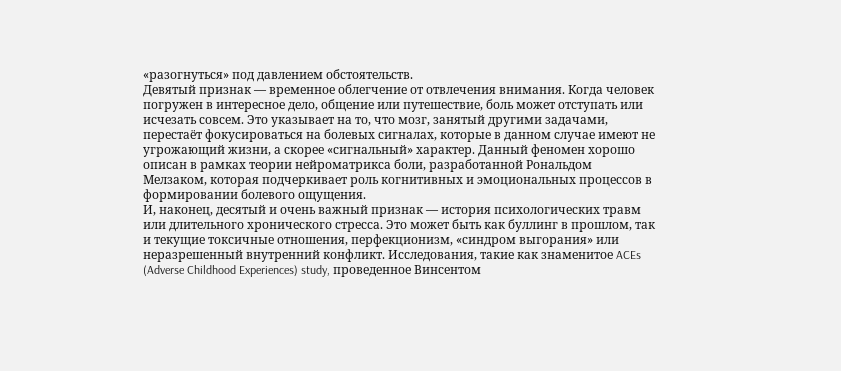«разогнуться» под давлением обстоятельств.
Девятый признак — временное облегчение от отвлечения внимания. Когда человек погружен в интересное дело, общение или путешествие, боль может отступать или исчезать совсем. Это указывает на то, что мозг, занятый другими задачами, перестаёт фокусироваться на болевых сигналах, которые в данном случае имеют не угрожающий жизни, а скорее «сигнальный» характер. Данный феномен хорошо описан в рамках теории нейроматрикса боли, разработанной Рональдом Мелзаком, которая подчеркивает роль когнитивных и эмоциональных процессов в формировании болевого ощущения.
И, наконец, десятый и очень важный признак — история психологических травм или длительного хронического стресса. Это может быть как буллинг в прошлом, так и текущие токсичные отношения, перфекционизм, «синдром выгорания» или неразрешенный внутренний конфликт. Исследования, такие как знаменитое ACEs (Adverse Childhood Experiences) study, проведенное Винсентом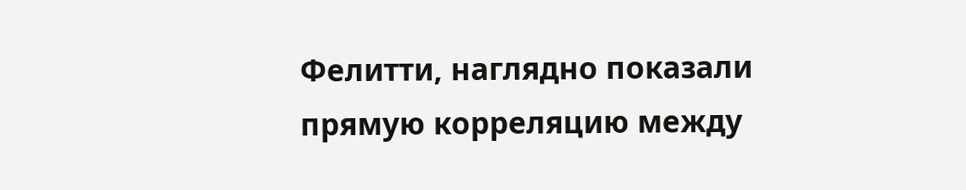Фелитти, наглядно показали прямую корреляцию между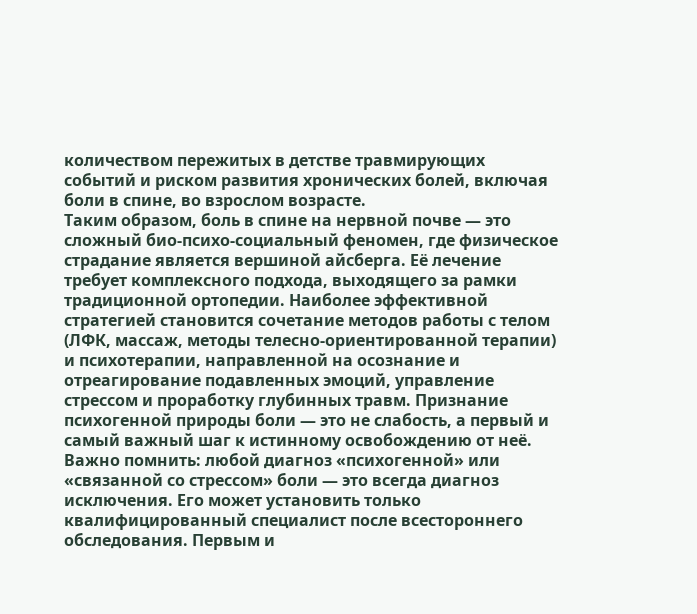количеством пережитых в детстве травмирующих событий и риском развития хронических болей, включая боли в спине, во взрослом возрасте.
Таким образом, боль в спине на нервной почве — это сложный био-психо-социальный феномен, где физическое страдание является вершиной айсберга. Её лечение требует комплексного подхода, выходящего за рамки традиционной ортопедии. Наиболее эффективной стратегией становится сочетание методов работы с телом (ЛФК, массаж, методы телесно-ориентированной терапии) и психотерапии, направленной на осознание и отреагирование подавленных эмоций, управление стрессом и проработку глубинных травм. Признание психогенной природы боли — это не слабость, а первый и самый важный шаг к истинному освобождению от неё.
Важно помнить: любой диагноз «психогенной» или «связанной со стрессом» боли — это всегда диагноз исключения. Его может установить только квалифицированный специалист после всестороннего обследования. Первым и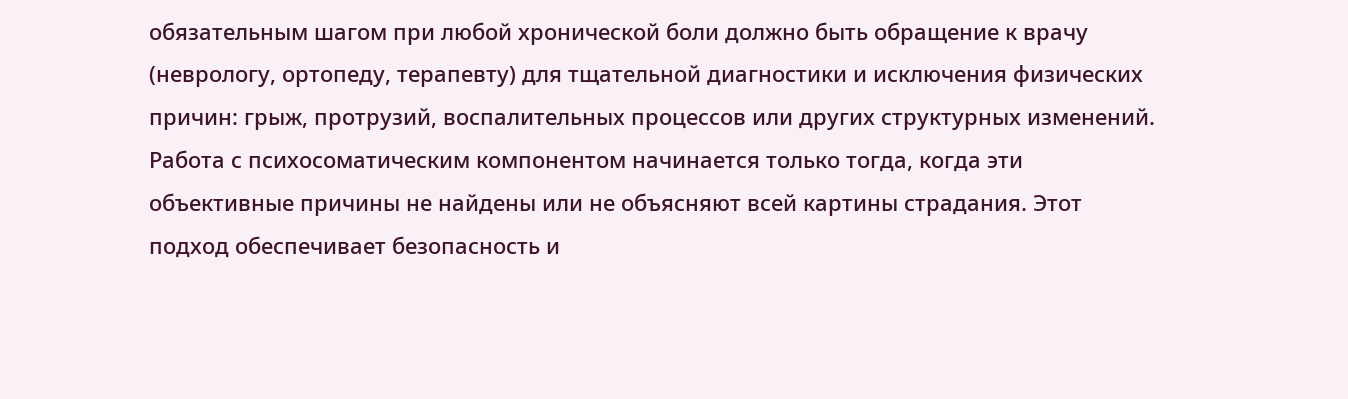обязательным шагом при любой хронической боли должно быть обращение к врачу (неврологу, ортопеду, терапевту) для тщательной диагностики и исключения физических причин: грыж, протрузий, воспалительных процессов или других структурных изменений. Работа с психосоматическим компонентом начинается только тогда, когда эти объективные причины не найдены или не объясняют всей картины страдания. Этот подход обеспечивает безопасность и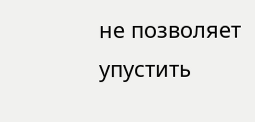не позволяет упустить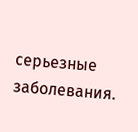серьезные заболевания.